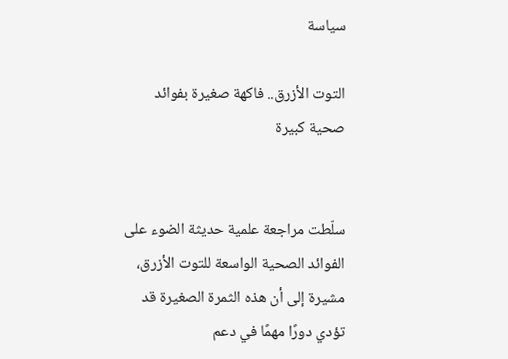سياسة

التوت الأزرق.. فاكهة صغيرة بفوائد صحية كبيرة


سلّطت مراجعة علمية حديثة الضوء على الفوائد الصحية الواسعة للتوت الأزرق، مشيرة إلى أن هذه الثمرة الصغيرة قد تؤدي دورًا مهمًا في دعم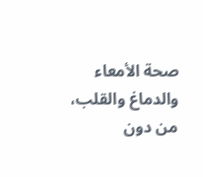صحة الأمعاء والدماغ والقلب، من دون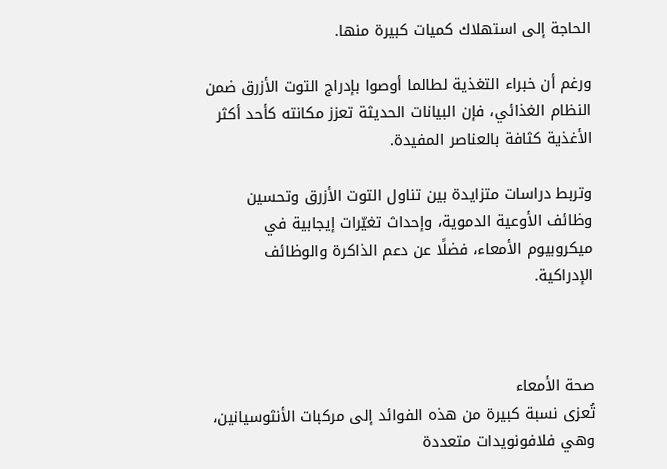الحاجة إلى استهلاك كميات كبيرة منها.

ورغم أن خبراء التغذية لطالما أوصوا بإدراج التوت الأزرق ضمن النظام الغذائي، فإن البيانات الحديثة تعزز مكانته كأحد أكثر الأغذية كثافة بالعناصر المفيدة.

وتربط دراسات متزايدة بين تناول التوت الأزرق وتحسين وظائف الأوعية الدموية، وإحداث تغيّرات إيجابية في ميكروبيوم الأمعاء، فضلًا عن دعم الذاكرة والوظائف الإدراكية.



صحة الأمعاء
تُعزى نسبة كبيرة من هذه الفوائد إلى مركبات الأنثوسيانين، وهي فلافونويدات متعددة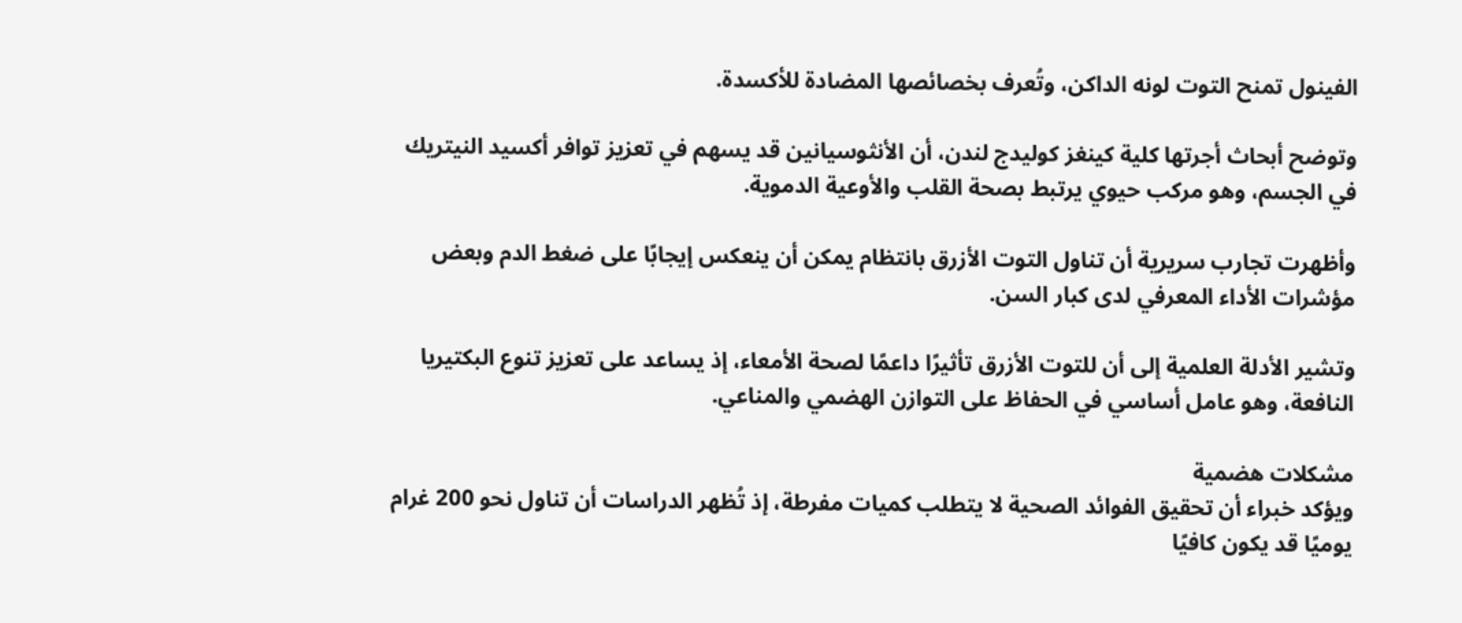الفينول تمنح التوت لونه الداكن، وتُعرف بخصائصها المضادة للأكسدة.

وتوضح أبحاث أجرتها كلية كينغز كوليدج لندن، أن الأنثوسيانين قد يسهم في تعزيز توافر أكسيد النيتريك في الجسم، وهو مركب حيوي يرتبط بصحة القلب والأوعية الدموية.

وأظهرت تجارب سريرية أن تناول التوت الأزرق بانتظام يمكن أن ينعكس إيجابًا على ضغط الدم وبعض مؤشرات الأداء المعرفي لدى كبار السن.

وتشير الأدلة العلمية إلى أن للتوت الأزرق تأثيرًا داعمًا لصحة الأمعاء، إذ يساعد على تعزيز تنوع البكتيريا النافعة، وهو عامل أساسي في الحفاظ على التوازن الهضمي والمناعي.

مشكلات هضمية
ويؤكد خبراء أن تحقيق الفوائد الصحية لا يتطلب كميات مفرطة، إذ تُظهر الدراسات أن تناول نحو 200 غرام يوميًا قد يكون كافيًا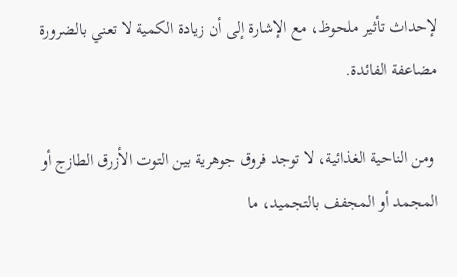لإحداث تأثير ملحوظ، مع الإشارة إلى أن زيادة الكمية لا تعني بالضرورة مضاعفة الفائدة.

 ومن الناحية الغذائية، لا توجد فروق جوهرية بين التوت الأزرق الطازج أو المجمد أو المجفف بالتجميد، ما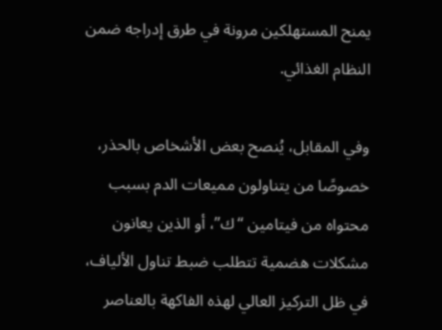يمنح المستهلكين مرونة في طرق إدراجه ضمن النظام الغذائي.

وفي المقابل، يُنصح بعض الأشخاص بالحذر، خصوصًا من يتناولون مميعات الدم بسبب محتواه من فيتامين “ك”، أو الذين يعانون مشكلات هضمية تتطلب ضبط تناول الألياف، في ظل التركيز العالي لهذه الفاكهة بالعناصر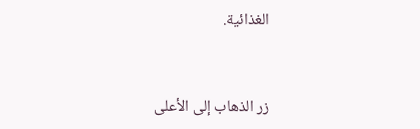الغذائية.


زر الذهاب إلى الأعلى